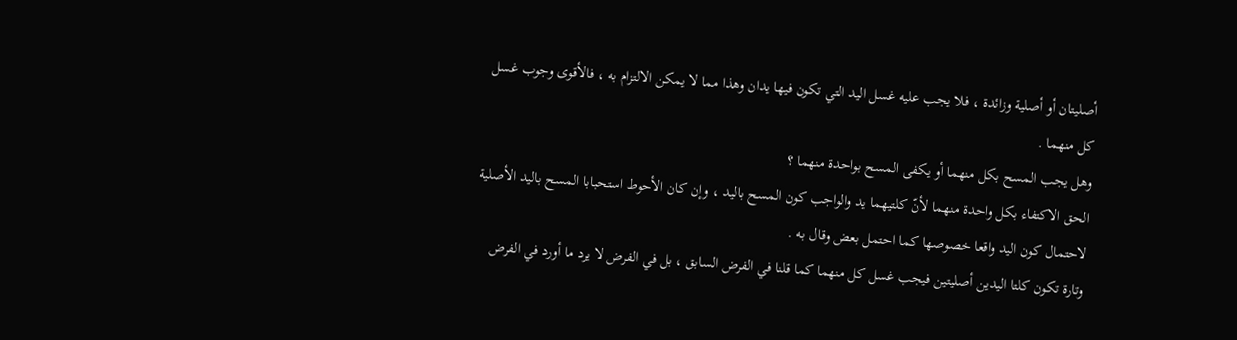أصليتان أو أصلية وزائدة ، فلا يجب عليه غسل اليد التي تكون فيها يدان وهذا مما لا يمكن الالتزام به ، فالأقوى وجوب غسل كل منهما .
وهل يجب المسح بكل منهما أو يكفى المسح بواحدة منهما ؟
الحق الاكتفاء بكل واحدة منهما لأنّ كلتيهما يد والواجب كون المسح باليد ، وإن كان الأحوط استحبابا المسح باليد الأصلية لاحتمال كون اليد واقعا خصوصها كما احتمل بعض وقال به .
وتارة تكون كلتا اليدين أصليتين فيجب غسل كل منهما كما قلنا في الفرض السابق ، بل في الفرض لا يرد ما أورد في الفرض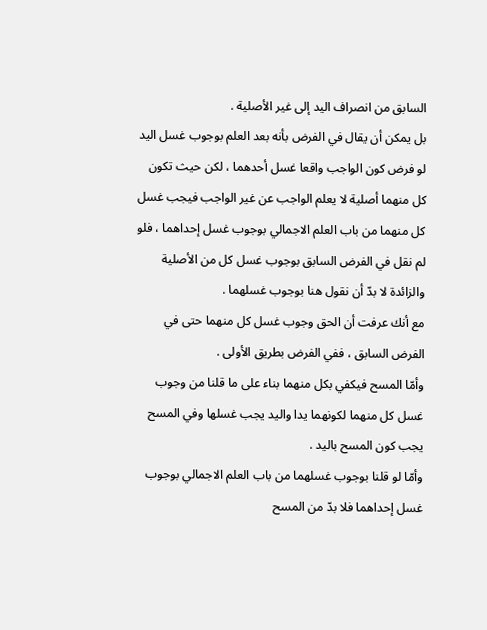السابق من انصراف اليد إلى غير الأصلية .
بل يمكن أن يقال في الفرض بأنه بعد العلم بوجوب غسل اليد لو فرض كون الواجب واقعا غسل أحدهما ، لكن حيث تكون كل منهما أصلية لا يعلم الواجب عن غير الواجب فيجب غسل كل منهما من باب العلم الاجمالي بوجوب غسل إحداهما ، فلو لم نقل في الفرض السابق بوجوب غسل كل من الأصلية والزائدة لا بدّ أن نقول هنا بوجوب غسلهما .
مع أنك عرفت أن الحق وجوب غسل كل منهما حتى في الفرض السابق ، ففي الفرض بطريق الأولى .
وأمّا المسح فيكفي بكل منهما بناء على ما قلنا من وجوب غسل كل منهما لكونهما يدا واليد يجب غسلها وفي المسح يجب كون المسح باليد .
وأمّا لو قلنا بوجوب غسلهما من باب العلم الاجمالي بوجوب غسل إحداهما فلا بدّ من المسح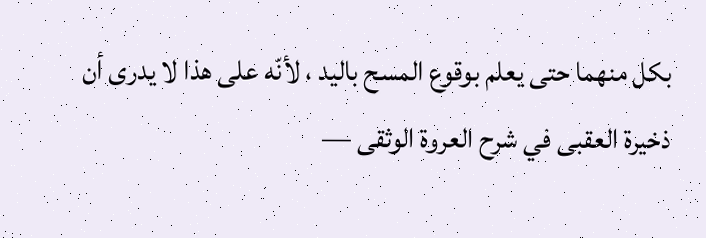بكل منهما حتى يعلم بوقوع المسح باليد ، لأنّه على هذا لا يدرى أن
ذخيرة العقبى في شرح العروة الوثقى —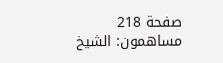صفحة 218
مساهمون: الشيخ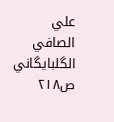علي الصافي الگلبايگاني
ص٢١٨